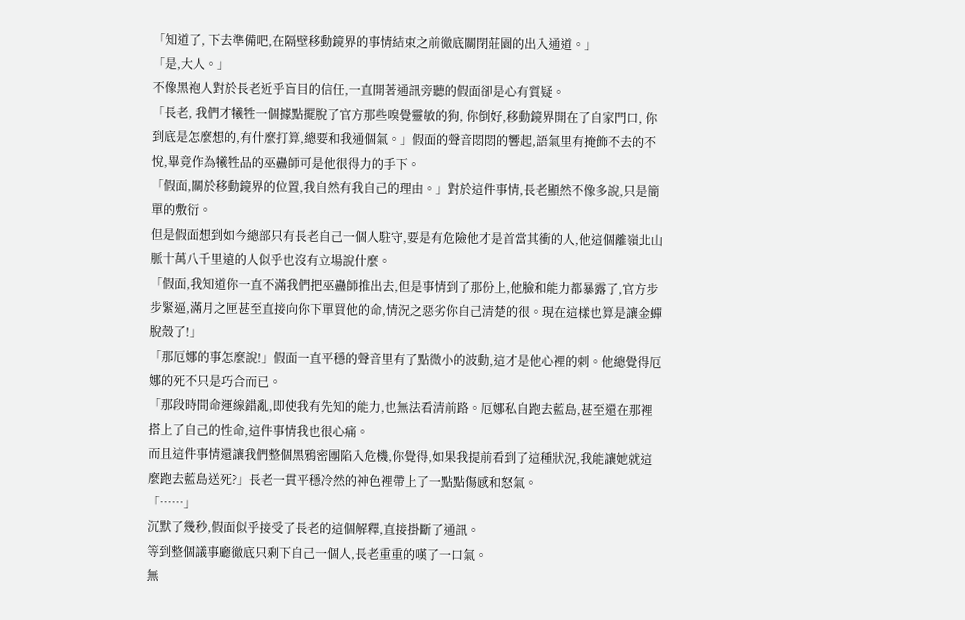「知道了, 下去準備吧,在隔壁移動鏡界的事情結束之前徹底關閉莊園的出入通道。」
「是,大人。」
不像黑袍人對於長老近乎盲目的信任,一直開著通訊旁聽的假面卻是心有質疑。
「長老, 我們才犧牲一個據點擺脫了官方那些嗅覺靈敏的狗, 你倒好,移動鏡界開在了自家門口, 你到底是怎麼想的,有什麼打算,總要和我通個氣。」假面的聲音悶悶的響起,語氣里有掩飾不去的不悅,畢竟作為犧牲品的巫蠱師可是他很得力的手下。
「假面,關於移動鏡界的位置,我自然有我自己的理由。」對於這件事情,長老顯然不像多說,只是簡單的敷衍。
但是假面想到如今總部只有長老自己一個人駐守,要是有危險他才是首當其衝的人,他這個離嶺北山脈十萬八千里遠的人似乎也沒有立場說什麼。
「假面,我知道你一直不滿我們把巫蠱師推出去,但是事情到了那份上,他臉和能力都暴露了,官方步步緊逼,滿月之匣甚至直接向你下單買他的命,情況之惡劣你自己清楚的很。現在這樣也算是讓金蟬脫殼了!」
「那厄娜的事怎麼說!」假面一直平穩的聲音里有了點微小的波動,這才是他心裡的刺。他總覺得厄娜的死不只是巧合而已。
「那段時間命運線錯亂,即使我有先知的能力,也無法看清前路。厄娜私自跑去藍島,甚至還在那裡搭上了自己的性命,這件事情我也很心痛。
而且這件事情還讓我們整個黑鴉密團陷入危機,你覺得,如果我提前看到了這種狀況,我能讓她就這麼跑去藍島送死?」長老一貫平穩冷然的神色裡帶上了一點點傷感和怒氣。
「……」
沉默了幾秒,假面似乎接受了長老的這個解釋,直接掛斷了通訊。
等到整個議事廳徹底只剩下自己一個人,長老重重的嘆了一口氣。
無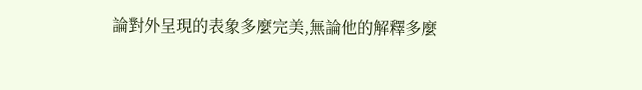論對外呈現的表象多麼完美,無論他的解釋多麼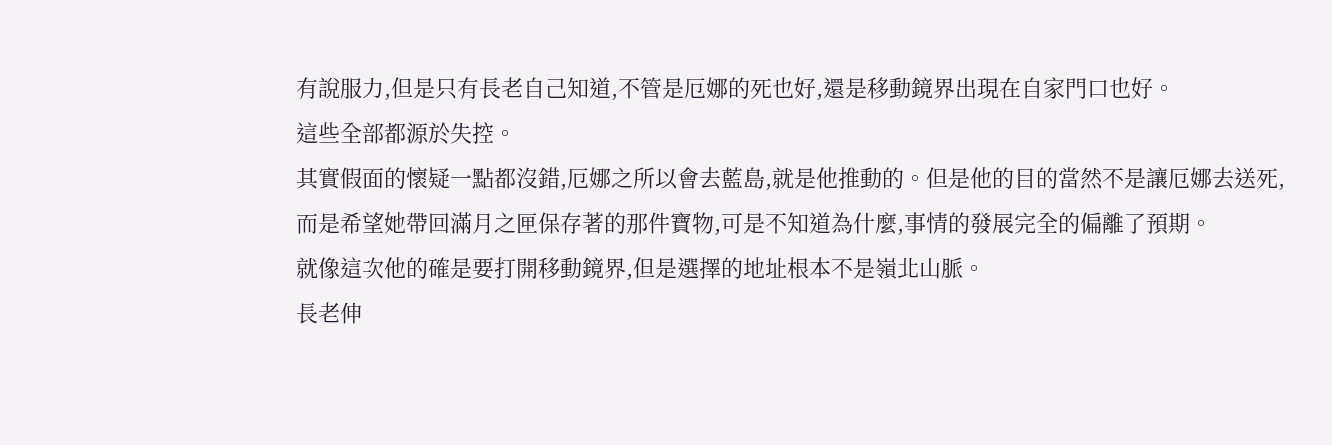有說服力,但是只有長老自己知道,不管是厄娜的死也好,還是移動鏡界出現在自家門口也好。
這些全部都源於失控。
其實假面的懷疑一點都沒錯,厄娜之所以會去藍島,就是他推動的。但是他的目的當然不是讓厄娜去送死,而是希望她帶回滿月之匣保存著的那件寶物,可是不知道為什麼,事情的發展完全的偏離了預期。
就像這次他的確是要打開移動鏡界,但是選擇的地址根本不是嶺北山脈。
長老伸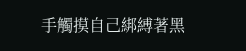手觸摸自己綁縛著黑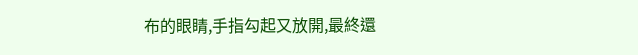布的眼睛,手指勾起又放開,最終還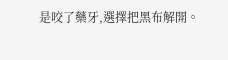是咬了藥牙,選擇把黑布解開。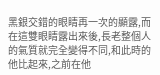黑銀交錯的眼睛再一次的顯露,而在這雙眼睛露出來後,長老整個人的氣質就完全變得不同,和此時的他比起來,之前在他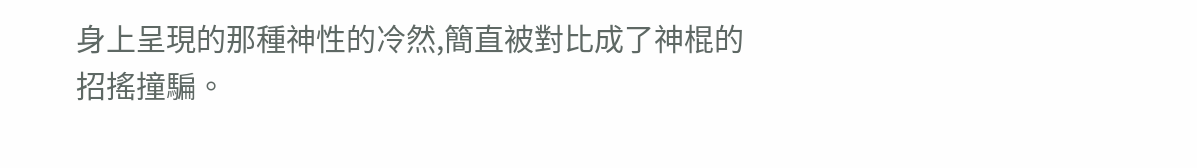身上呈現的那種神性的冷然,簡直被對比成了神棍的招搖撞騙。